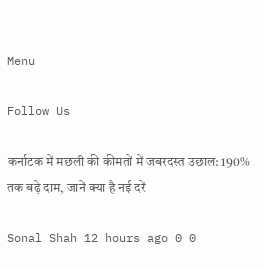Menu

Follow Us

कर्नाटक में मछली की कीमतों में जबरदस्त उछाल: 190% तक बढ़े दाम, जानें क्या है नई दरें

Sonal Shah 12 hours ago 0 0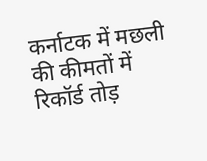कर्नाटक में मछली की कीमतों में रिकॉर्ड तोड़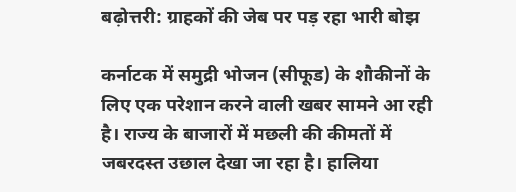बढ़ोत्तरी: ग्राहकों की जेब पर पड़ रहा भारी बोझ

कर्नाटक में समुद्री भोजन (सीफूड) के शौकीनों के लिए एक परेशान करने वाली खबर सामने आ रही है। राज्य के बाजारों में मछली की कीमतों में जबरदस्त उछाल देखा जा रहा है। हालिया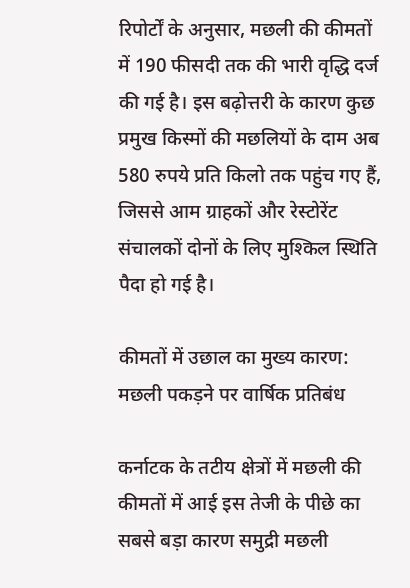रिपोर्टों के अनुसार, मछली की कीमतों में 190 फीसदी तक की भारी वृद्धि दर्ज की गई है। इस बढ़ोत्तरी के कारण कुछ प्रमुख किस्मों की मछलियों के दाम अब 580 रुपये प्रति किलो तक पहुंच गए हैं, जिससे आम ग्राहकों और रेस्टोरेंट संचालकों दोनों के लिए मुश्किल स्थिति पैदा हो गई है।

कीमतों में उछाल का मुख्य कारण: मछली पकड़ने पर वार्षिक प्रतिबंध

कर्नाटक के तटीय क्षेत्रों में मछली की कीमतों में आई इस तेजी के पीछे का सबसे बड़ा कारण समुद्री मछली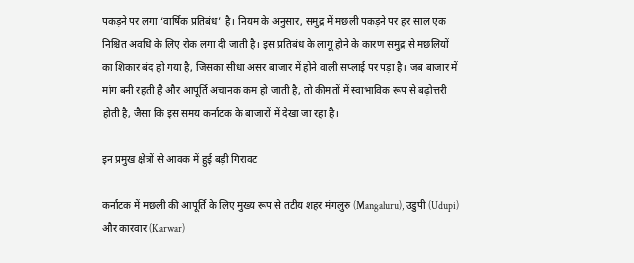पकड़ने पर लगा ‘वार्षिक प्रतिबंध’ है। नियम के अनुसार, समुद्र में मछली पकड़ने पर हर साल एक निश्चित अवधि के लिए रोक लगा दी जाती है। इस प्रतिबंध के लागू होने के कारण समुद्र से मछलियों का शिकार बंद हो गया है, जिसका सीधा असर बाजार में होने वाली सप्लाई पर पड़ा है। जब बाजार में मांग बनी रहती है और आपूर्ति अचानक कम हो जाती है, तो कीमतों में स्वाभाविक रूप से बढ़ोत्तरी होती है, जैसा कि इस समय कर्नाटक के बाजारों में देखा जा रहा है।

इन प्रमुख क्षेत्रों से आवक में हुई बड़ी गिरावट

कर्नाटक में मछली की आपूर्ति के लिए मुख्य रूप से तटीय शहर मंगलुरु (Mangaluru), उडुपी (Udupi) और कारवार (Karwar)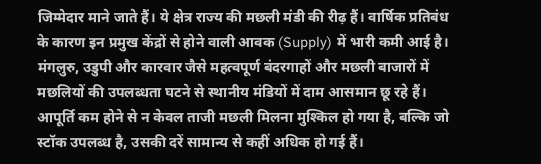जिम्मेदार माने जाते हैं। ये क्षेत्र राज्य की मछली मंडी की रीढ़ हैं। वार्षिक प्रतिबंध के कारण इन प्रमुख केंद्रों से होने वाली आवक (Supply) में भारी कमी आई है। मंगलुरु, उडुपी और कारवार जैसे महत्वपूर्ण बंदरगाहों और मछली बाजारों में मछलियों की उपलब्धता घटने से स्थानीय मंडियों में दाम आसमान छू रहे हैं। आपूर्ति कम होने से न केवल ताजी मछली मिलना मुश्किल हो गया है, बल्कि जो स्टॉक उपलब्ध है, उसकी दरें सामान्य से कहीं अधिक हो गई हैं।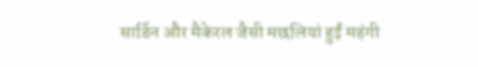सार्डिन और मैकेरल जैसी मछलियां हुईं महंगी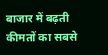बाजार में बढ़ती कीमतों का सबसे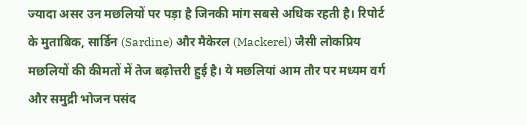ज्यादा असर उन मछलियों पर पड़ा है जिनकी मांग सबसे अधिक रहती है। रिपोर्ट के मुताबिक, सार्डिन (Sardine) और मैकेरल (Mackerel) जैसी लोकप्रिय मछलियों की कीमतों में तेज बढ़ोत्तरी हुई है। ये मछलियां आम तौर पर मध्यम वर्ग और समुद्री भोजन पसंद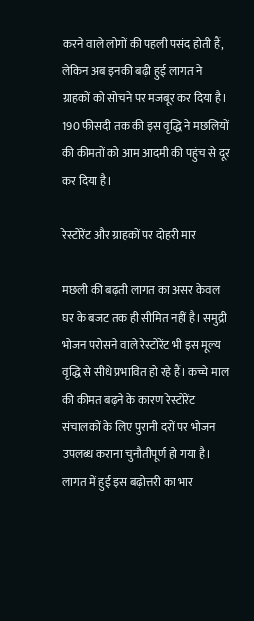करने वाले लोगों की पहली पसंद होती हैं, लेकिन अब इनकी बढ़ी हुई लागत ने ग्राहकों को सोचने पर मजबूर कर दिया है। 190 फीसदी तक की इस वृद्धि ने मछलियों की कीमतों को आम आदमी की पहुंच से दूर कर दिया है।

रेस्टोरेंट और ग्राहकों पर दोहरी मार

मछली की बढ़ती लागत का असर केवल घर के बजट तक ही सीमित नहीं है। समुद्री भोजन परोसने वाले रेस्टोरेंट भी इस मूल्य वृद्धि से सीधे प्रभावित हो रहे हैं। कच्चे माल की कीमत बढ़ने के कारण रेस्टोरेंट संचालकों के लिए पुरानी दरों पर भोजन उपलब्ध कराना चुनौतीपूर्ण हो गया है। लागत में हुई इस बढ़ोत्तरी का भार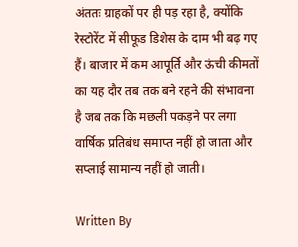अंततः ग्राहकों पर ही पड़ रहा है, क्योंकि रेस्टोरेंट में सीफूड डिशेस के दाम भी बढ़ गए हैं। बाजार में कम आपूर्ति और ऊंची कीमतों का यह दौर तब तक बने रहने की संभावना है जब तक कि मछली पकड़ने पर लगा वार्षिक प्रतिबंध समाप्त नहीं हो जाता और सप्लाई सामान्य नहीं हो जाती।

Written By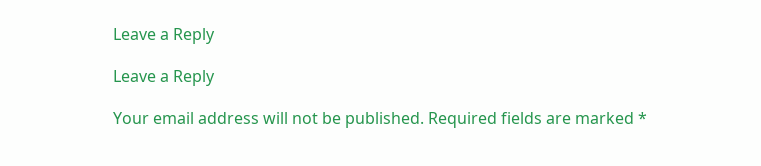Leave a Reply

Leave a Reply

Your email address will not be published. Required fields are marked *